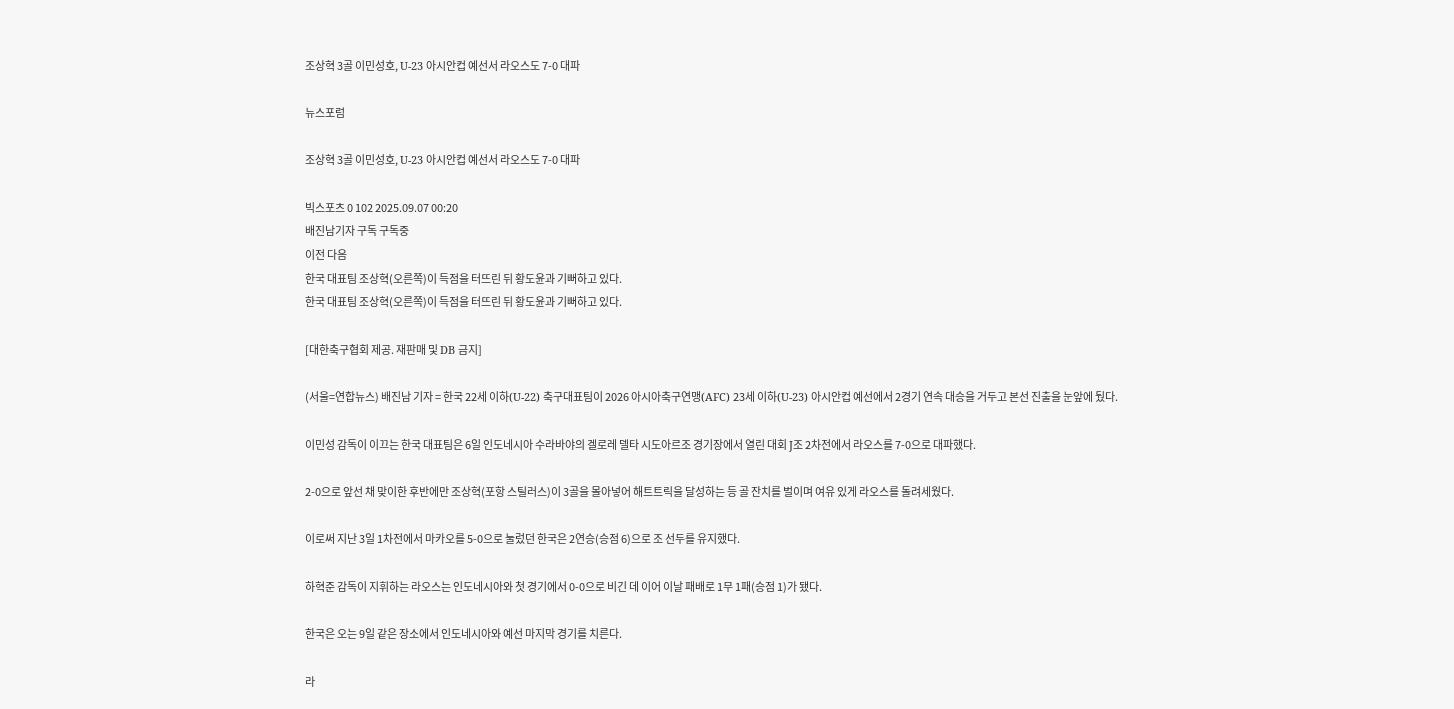조상혁 3골 이민성호, U-23 아시안컵 예선서 라오스도 7-0 대파

뉴스포럼

조상혁 3골 이민성호, U-23 아시안컵 예선서 라오스도 7-0 대파

빅스포츠 0 102 2025.09.07 00:20
배진남기자 구독 구독중
이전 다음
한국 대표팀 조상혁(오른쪽)이 득점을 터뜨린 뒤 황도윤과 기뻐하고 있다.
한국 대표팀 조상혁(오른쪽)이 득점을 터뜨린 뒤 황도윤과 기뻐하고 있다.

[대한축구협회 제공. 재판매 및 DB 금지]

(서울=연합뉴스) 배진남 기자 = 한국 22세 이하(U-22) 축구대표팀이 2026 아시아축구연맹(AFC) 23세 이하(U-23) 아시안컵 예선에서 2경기 연속 대승을 거두고 본선 진출을 눈앞에 뒀다.

이민성 감독이 이끄는 한국 대표팀은 6일 인도네시아 수라바야의 겔로레 델타 시도아르조 경기장에서 열린 대회 J조 2차전에서 라오스를 7-0으로 대파했다.

2-0으로 앞선 채 맞이한 후반에만 조상혁(포항 스틸러스)이 3골을 몰아넣어 해트트릭을 달성하는 등 골 잔치를 벌이며 여유 있게 라오스를 돌려세웠다.

이로써 지난 3일 1차전에서 마카오를 5-0으로 눌렀던 한국은 2연승(승점 6)으로 조 선두를 유지했다.

하혁준 감독이 지휘하는 라오스는 인도네시아와 첫 경기에서 0-0으로 비긴 데 이어 이날 패배로 1무 1패(승점 1)가 됐다.

한국은 오는 9일 같은 장소에서 인도네시아와 예선 마지막 경기를 치른다.

라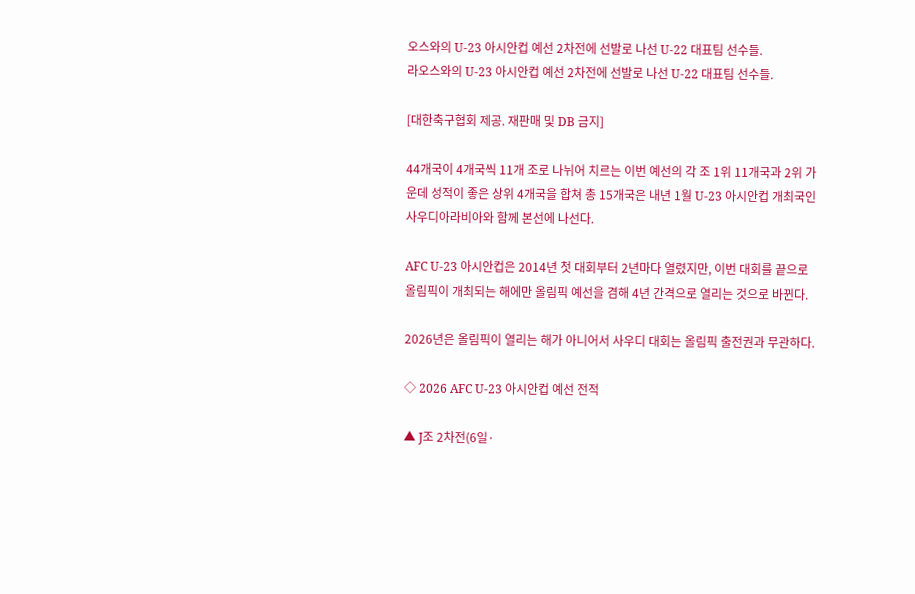오스와의 U-23 아시안컵 예선 2차전에 선발로 나선 U-22 대표팀 선수들.
라오스와의 U-23 아시안컵 예선 2차전에 선발로 나선 U-22 대표팀 선수들.

[대한축구협회 제공. 재판매 및 DB 금지]

44개국이 4개국씩 11개 조로 나뉘어 치르는 이번 예선의 각 조 1위 11개국과 2위 가운데 성적이 좋은 상위 4개국을 합쳐 총 15개국은 내년 1월 U-23 아시안컵 개최국인 사우디아라비아와 함께 본선에 나선다.

AFC U-23 아시안컵은 2014년 첫 대회부터 2년마다 열렸지만, 이번 대회를 끝으로 올림픽이 개최되는 해에만 올림픽 예선을 겸해 4년 간격으로 열리는 것으로 바뀐다.

2026년은 올림픽이 열리는 해가 아니어서 사우디 대회는 올림픽 출전권과 무관하다.

◇ 2026 AFC U-23 아시안컵 예선 전적

▲ J조 2차전(6일·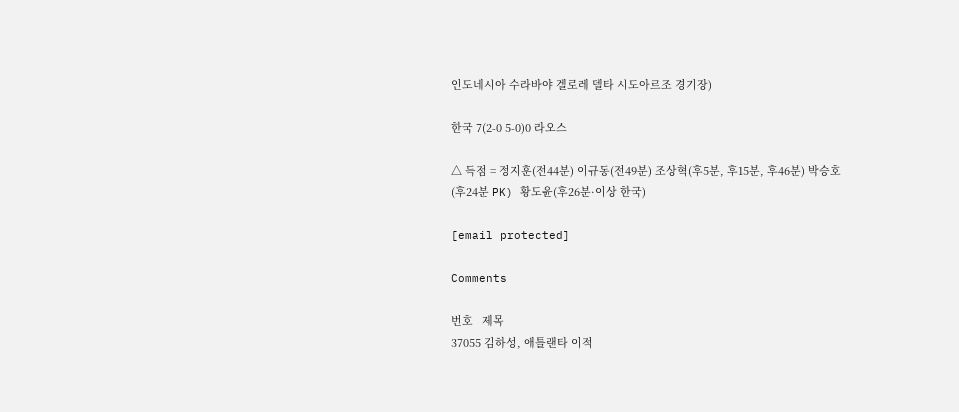인도네시아 수라바야 겔로레 델타 시도아르조 경기장)

한국 7(2-0 5-0)0 라오스

△ 득점 = 정지훈(전44분) 이규동(전49분) 조상혁(후5분, 후15분, 후46분) 박승호(후24분 PK) 황도윤(후26분·이상 한국)

[email protected]

Comments

번호   제목
37055 김하성, 애틀랜타 이적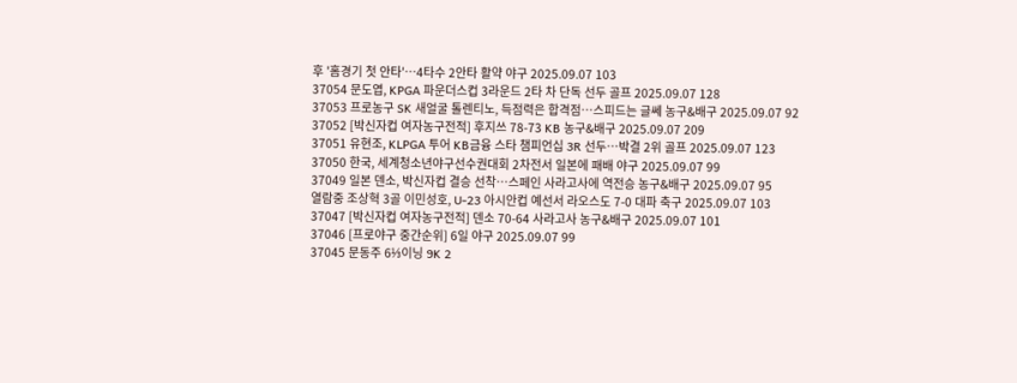후 '홈경기 첫 안타'…4타수 2안타 활약 야구 2025.09.07 103
37054 문도엽, KPGA 파운더스컵 3라운드 2타 차 단독 선두 골프 2025.09.07 128
37053 프로농구 SK 새얼굴 톨렌티노, 득점력은 합격점…스피드는 글쎄 농구&배구 2025.09.07 92
37052 [박신자컵 여자농구전적] 후지쓰 78-73 KB 농구&배구 2025.09.07 209
37051 유현조, KLPGA 투어 KB금융 스타 챔피언십 3R 선두…박결 2위 골프 2025.09.07 123
37050 한국, 세계청소년야구선수권대회 2차전서 일본에 패배 야구 2025.09.07 99
37049 일본 덴소, 박신자컵 결승 선착…스페인 사라고사에 역전승 농구&배구 2025.09.07 95
열람중 조상혁 3골 이민성호, U-23 아시안컵 예선서 라오스도 7-0 대파 축구 2025.09.07 103
37047 [박신자컵 여자농구전적] 덴소 70-64 사라고사 농구&배구 2025.09.07 101
37046 [프로야구 중간순위] 6일 야구 2025.09.07 99
37045 문동주 6⅓이닝 9K 2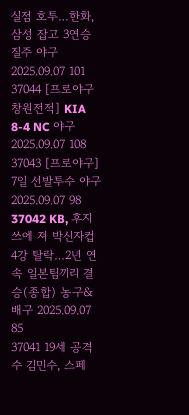실점 호투…한화, 삼성 잡고 3연승 질주 야구 2025.09.07 101
37044 [프로야구 창원전적] KIA 8-4 NC 야구 2025.09.07 108
37043 [프로야구] 7일 선발투수 야구 2025.09.07 98
37042 KB, 후지쓰에 져 박신자컵 4강 탈락…2년 연속 일본팀끼리 결승(종합) 농구&배구 2025.09.07 85
37041 19세 공격수 김민수, 스페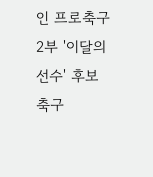인 프로축구 2부 '이달의 선수' 후보 축구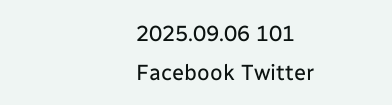2025.09.06 101
Facebook Twitter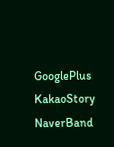GooglePlus KakaoStory NaverBand